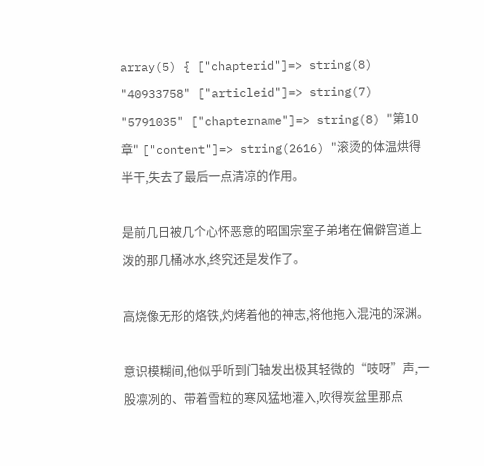array(5) { ["chapterid"]=> string(8) "40933758" ["articleid"]=> string(7) "5791035" ["chaptername"]=> string(8) "第10章" ["content"]=> string(2616) "滚烫的体温烘得半干,失去了最后一点清凉的作用。

是前几日被几个心怀恶意的昭国宗室子弟堵在偏僻宫道上泼的那几桶冰水,终究还是发作了。

高烧像无形的烙铁,灼烤着他的神志,将他拖入混沌的深渊。

意识模糊间,他似乎听到门轴发出极其轻微的“吱呀”声,一股凛冽的、带着雪粒的寒风猛地灌入,吹得炭盆里那点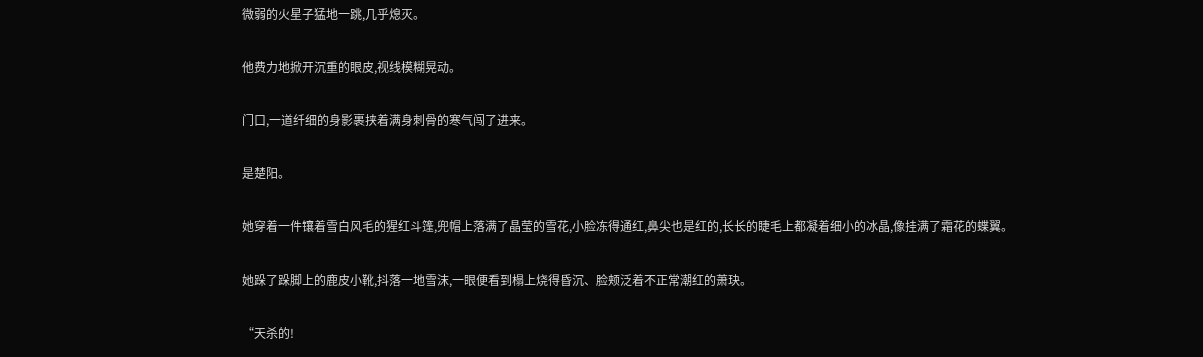微弱的火星子猛地一跳,几乎熄灭。

他费力地掀开沉重的眼皮,视线模糊晃动。

门口,一道纤细的身影裹挟着满身刺骨的寒气闯了进来。

是楚阳。

她穿着一件镶着雪白风毛的猩红斗篷,兜帽上落满了晶莹的雪花,小脸冻得通红,鼻尖也是红的,长长的睫毛上都凝着细小的冰晶,像挂满了霜花的蝶翼。

她跺了跺脚上的鹿皮小靴,抖落一地雪沫,一眼便看到榻上烧得昏沉、脸颊泛着不正常潮红的萧玦。

“天杀的!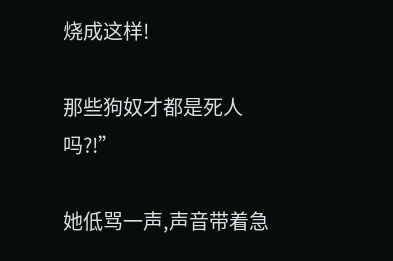烧成这样!

那些狗奴才都是死人吗?!”

她低骂一声,声音带着急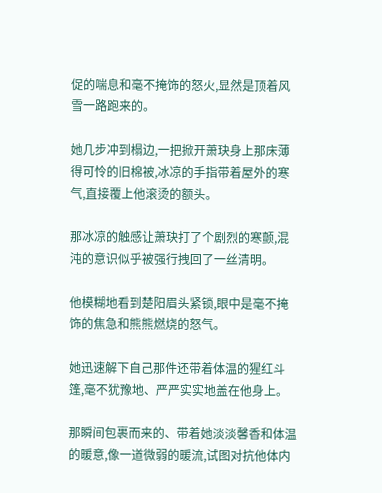促的喘息和毫不掩饰的怒火,显然是顶着风雪一路跑来的。

她几步冲到榻边,一把掀开萧玦身上那床薄得可怜的旧棉被,冰凉的手指带着屋外的寒气,直接覆上他滚烫的额头。

那冰凉的触感让萧玦打了个剧烈的寒颤,混沌的意识似乎被强行拽回了一丝清明。

他模糊地看到楚阳眉头紧锁,眼中是毫不掩饰的焦急和熊熊燃烧的怒气。

她迅速解下自己那件还带着体温的猩红斗篷,毫不犹豫地、严严实实地盖在他身上。

那瞬间包裹而来的、带着她淡淡馨香和体温的暖意,像一道微弱的暖流,试图对抗他体内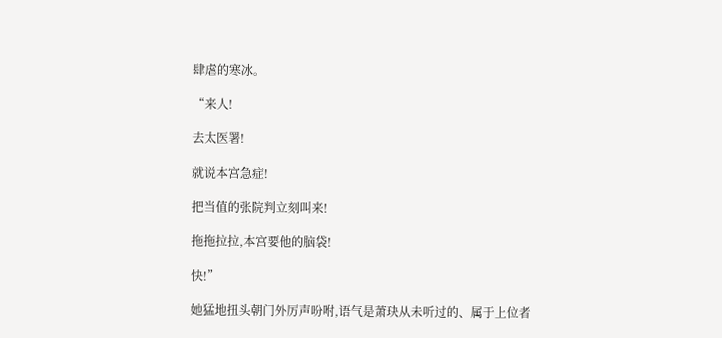肆虐的寒冰。

“来人!

去太医署!

就说本宫急症!

把当值的张院判立刻叫来!

拖拖拉拉,本宫要他的脑袋!

快!”

她猛地扭头朝门外厉声吩咐,语气是萧玦从未听过的、属于上位者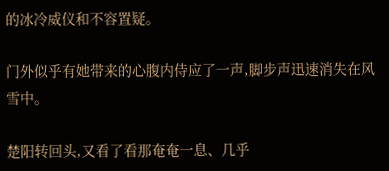的冰冷威仪和不容置疑。

门外似乎有她带来的心腹内侍应了一声,脚步声迅速消失在风雪中。

楚阳转回头,又看了看那奄奄一息、几乎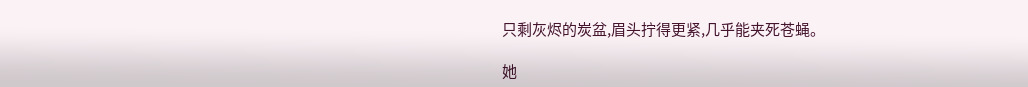只剩灰烬的炭盆,眉头拧得更紧,几乎能夹死苍蝇。

她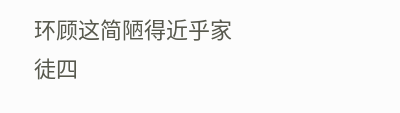环顾这简陋得近乎家徒四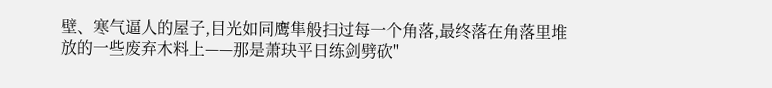壁、寒气逼人的屋子,目光如同鹰隼般扫过每一个角落,最终落在角落里堆放的一些废弃木料上——那是萧玦平日练剑劈砍"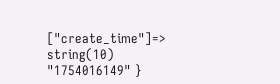["create_time"]=> string(10) "1754016149" }